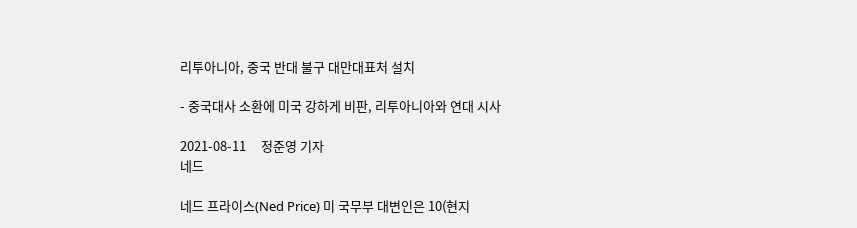리투아니아, 중국 반대 불구 대만대표처 설치

- 중국대사 소환에 미국 강하게 비판, 리투아니아와 연대 시사

2021-08-11     정준영 기자
네드

네드 프라이스(Ned Price) 미 국무부 대변인은 10(현지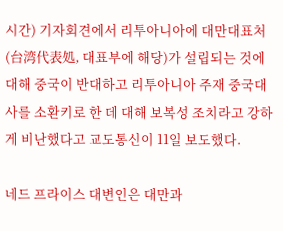시간) 기자회견에서 리투아니아에 대만대표처(台湾代表処, 대표부에 해당)가 설립되는 것에 대해 중국이 반대하고 리투아니아 주재 중국대사를 소환키로 한 데 대해 보복성 조치라고 강하게 비난했다고 교도통신이 11일 보도했다.

네드 프라이스 대변인은 대만과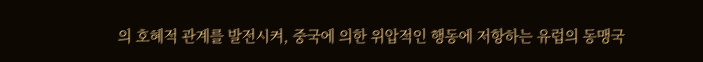의 호혜적 관계를 발전시켜, 중국에 의한 위압적인 행동에 저항하는 유럽의 동맹국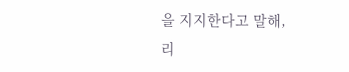을 지지한다고 말해, 리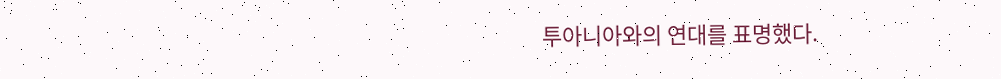투아니아와의 연대를 표명했다.